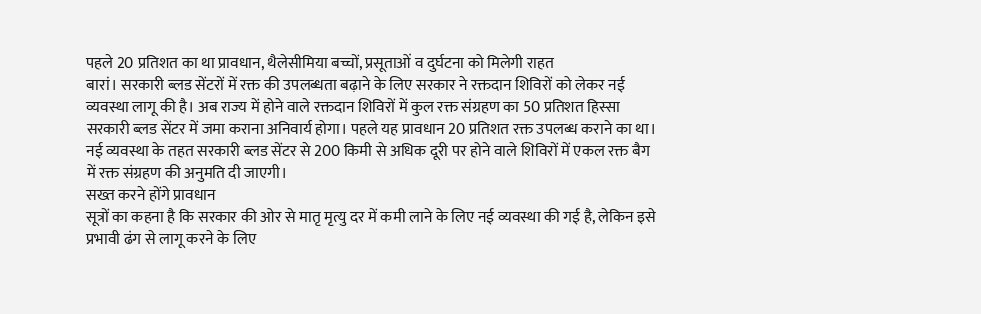पहले 20 प्रतिशत का था प्रावधान, थैलेसीमिया बच्चों, प्रसूताओं व दुर्घटना को मिलेगी राहत
बारां। सरकारी ब्लड सेंटरों में रक्त की उपलब्धता बढ़ाने के लिए सरकार ने रक्तदान शिविरों को लेकर नई व्यवस्था लागू की है। अब राज्य में होने वाले रक्तदान शिविरों में कुल रक्त संग्रहण का 50 प्रतिशत हिस्सा सरकारी ब्लड सेंटर में जमा कराना अनिवार्य होगा। पहले यह प्रावधान 20 प्रतिशत रक्त उपलब्ध कराने का था। नई व्यवस्था के तहत सरकारी ब्लड सेंटर से 200 किमी से अधिक दूरी पर होने वाले शिविरों में एकल रक्त बैग में रक्त संग्रहण की अनुमति दी जाएगी।
सख्त करने होंगे प्रावधान
सूत्रों का कहना है कि सरकार की ओर से मातृ मृत्यु दर में कमी लाने के लिए नई व्यवस्था की गई है, लेकिन इसे प्रभावी ढंग से लागू करने के लिए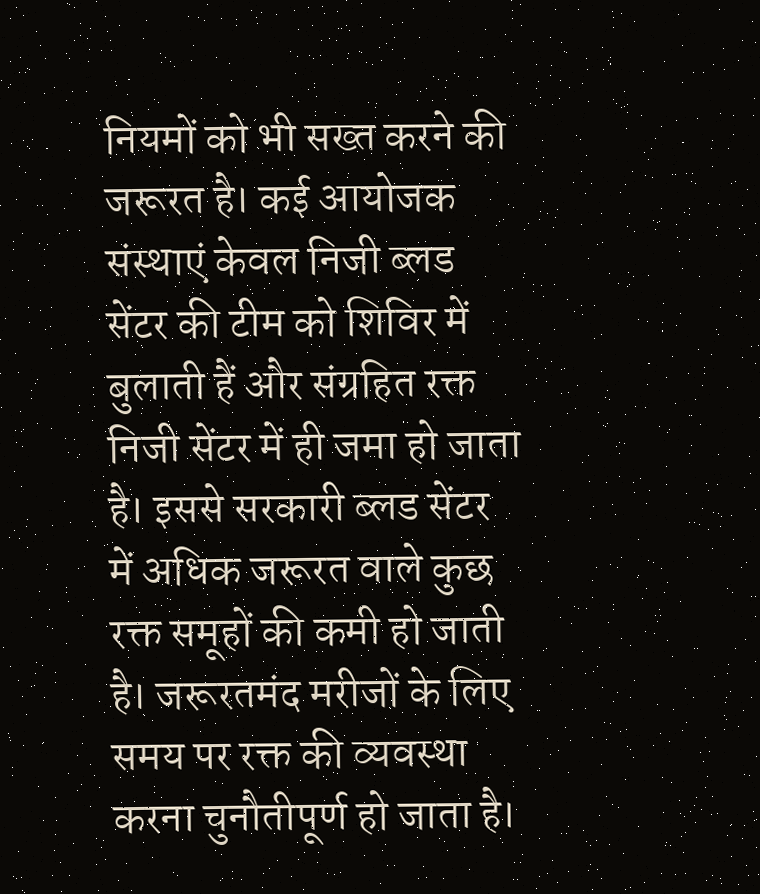नियमों को भी सख्त करने की जरूरत है। कई आयोजक संस्थाएं केवल निजी ब्लड सेंटर की टीम को शिविर में बुलाती हैं और संग्रहित रक्त निजी सेंटर में ही जमा हो जाता है। इससे सरकारी ब्लड सेंटर में अधिक जरूरत वाले कुछ रक्त समूहों की कमी हो जाती है। जरूरतमंद मरीजों के लिए समय पर रक्त की व्यवस्था करना चुनौतीपूर्ण हो जाता है।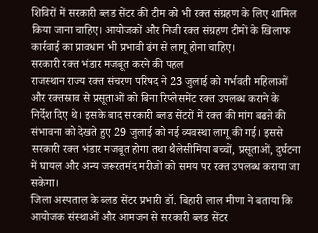शिविरों में सरकारी ब्लड सेंटर की टीम को भी रक्त संग्रहण के लिए शामिल किया जाना चाहिए। आयोजकों और निजी रक्त संग्रहण टीमों के खिलाफ कार्रवाई का प्रावधान भी प्रभावी ढंग से लागू होना चाहिए।
सरकारी रक्त भंडार मजबूत करने की पहल
राजस्थान राज्य रक्त संचरण परिषद ने 23 जुलाई को गर्भवती महिलाओं और रक्तस्राव से प्रसूताओं को बिना रिप्लेसमेंट रक्त उपलब्ध कराने के निर्देश दिए थे। इसके बाद सरकारी ब्लड सेंटरों में रक्त की मांग बढऩे की संभावना को देखते हुए 29 जुलाई को नई व्यवस्था लागू की गई। इससे सरकारी रक्त भंडार मजबूत होगा तथा थैलेसीमिया बच्चों, प्रसूताओं, दुर्घटना में घायल और अन्य जरूरतमंद मरीजों को समय पर रक्त उपलब्ध कराया जा सकेगा।
जिला अस्पताल के ब्लड सेंटर प्रभारी डॉ. बिहारी लाल मीणा ने बताया कि आयोजक संस्थाओं और आमजन से सरकारी ब्लड सेंटर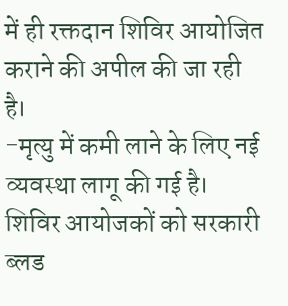में ही रक्तदान शिविर आयोजित कराने की अपील की जा रही है।
-मृत्यु में कमी लाने के लिए नई व्यवस्था लागू की गई है। शिविर आयोजकों को सरकारी ब्लड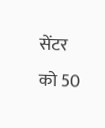सेंटर को 50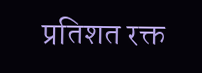प्रतिशत रक्त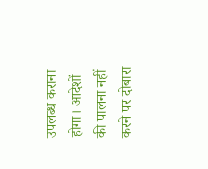उपलब्ध कराना होगा। आदेशों की पालना नहीं करने पर दोबारा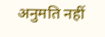अनुमति नहीं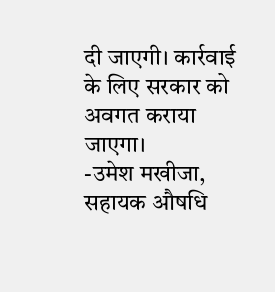दी जाएगी। कार्रवाई के लिए सरकार को अवगत कराया जाएगा।
-उमेश मखीजा, सहायक औषधि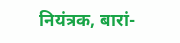नियंत्रक, बारां-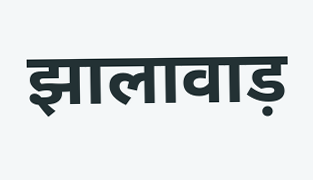झालावाड़